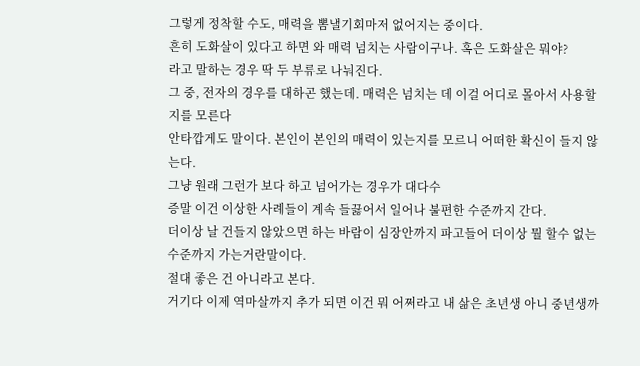그렇게 정착할 수도, 매력을 뽐낼기회마저 없어지는 중이다.
흔히 도화살이 있다고 하면 와 매력 넘치는 사람이구나. 혹은 도화살은 뭐야?
라고 말하는 경우 딱 두 부류로 나눠진다.
그 중, 전자의 경우를 대하곤 했는데. 매력은 넘치는 데 이걸 어디로 몰아서 사용할지를 모른다
안타깝게도 말이다. 본인이 본인의 매력이 있는지를 모르니 어떠한 확신이 들지 않는다.
그냥 원래 그런가 보다 하고 넘어가는 경우가 대다수
증말 이건 이상한 사례들이 계속 들끓어서 일어나 불편한 수준까지 간다.
더이상 날 건들지 않았으면 하는 바람이 심장안까지 파고들어 더이상 뭘 할수 없는 수준까지 가는거란말이다.
절대 좋은 건 아니라고 본다.
거기다 이제 역마살까지 추가 되면 이건 뭐 어쩌라고 내 삶은 초년생 아니 중년생까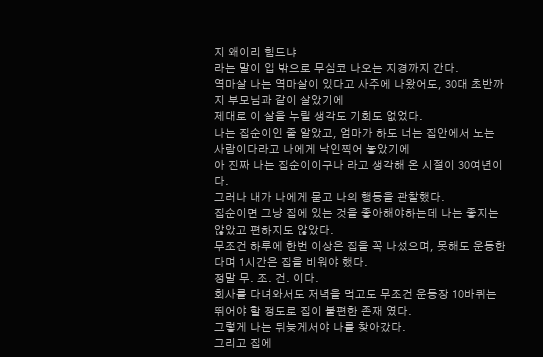지 왜이리 힘드냐
라는 말이 입 밖으로 무심코 나오는 지경까지 간다.
역마살 나는 역마살이 있다고 사주에 나왔어도, 30대 초반까지 부모님과 같이 살았기에
제대로 이 살을 누릴 생각도 기회도 없었다.
나는 집순이인 줄 알았고, 엄마가 하도 너는 집안에서 노는 사람이다라고 나에게 낙인찍어 놓았기에
아 진짜 나는 집순이이구나 라고 생각해 온 시절이 30여년이다.
그러나 내가 나에게 묻고 나의 행동을 관찰했다.
집순이면 그냥 집에 있는 것을 좋아해야하는데 나는 좋지는 않았고 편하지도 않았다.
무조건 하루에 한번 이상은 집을 꼭 나섰으며, 못해도 운동한다며 1시간은 집을 비워야 했다.
정말 무. 조. 건. 이다.
회사를 다녀와서도 저녁을 먹고도 무조건 운동장 10바퀴는 뛰어야 할 정도로 집이 불편한 존재 였다.
그렇게 나는 뒤늦게서야 나를 찾아갔다.
그리고 집에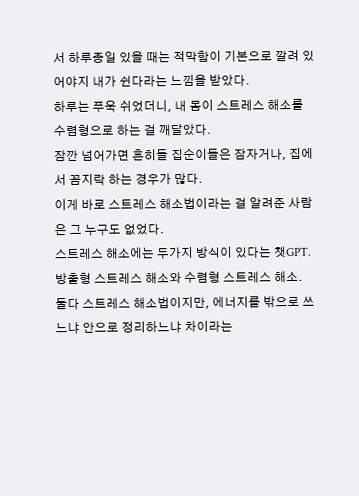서 하루종일 있을 때는 적막함이 기본으로 깔려 있어야지 내가 쉰다라는 느낌을 받았다.
하루는 푸욱 쉬었더니, 내 몸이 스트레스 해소를 수렴형으로 하는 걸 깨달았다.
잠깐 넘어가면 흔히들 집순이들은 잠자거나, 집에서 꼼지락 하는 경우가 많다.
이게 바로 스트레스 해소법이라는 걸 알려준 사람은 그 누구도 없었다.
스트레스 해소에는 두가지 방식이 있다는 챗GPT.
방출형 스트레스 해소와 수렴형 스트레스 해소.
둘다 스트레스 해소법이지만, 에너지를 밖으로 쓰느냐 안으로 정리하느냐 차이라는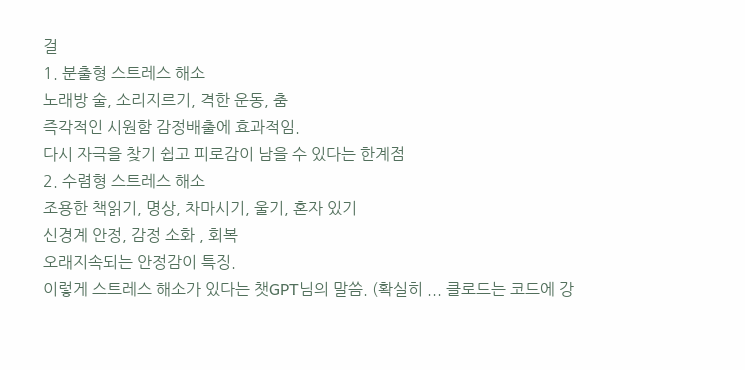걸
1. 분출형 스트레스 해소
노래방 술, 소리지르기, 격한 운동, 춤
즉각적인 시원함 감정배출에 효과적임.
다시 자극을 찾기 쉽고 피로감이 남을 수 있다는 한계점
2. 수렴형 스트레스 해소
조용한 책읽기, 명상, 차마시기, 울기, 혼자 있기
신경계 안정, 감정 소화 , 회복
오래지속되는 안정감이 특징.
이렇게 스트레스 해소가 있다는 챗GPT님의 말씀. (확실히 ... 클로드는 코드에 강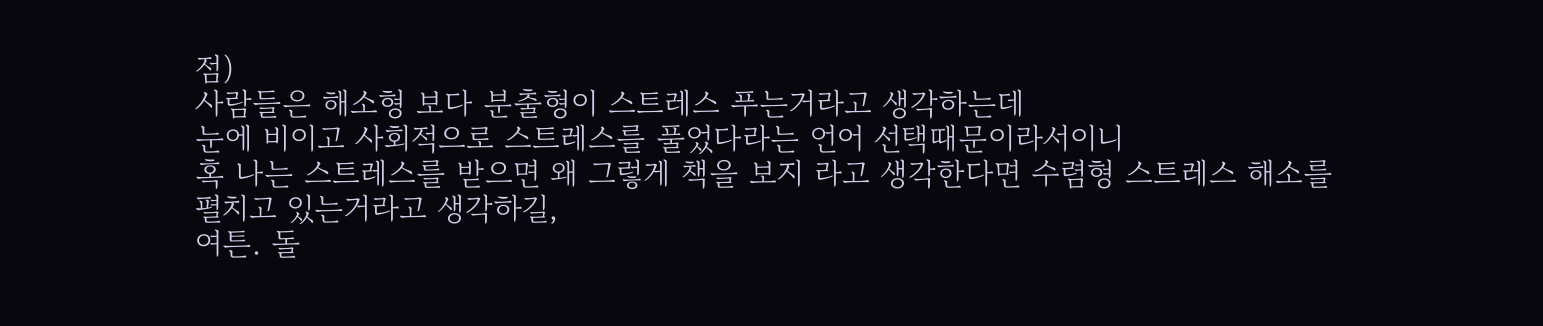점)
사람들은 해소형 보다 분출형이 스트레스 푸는거라고 생각하는데
눈에 비이고 사회적으로 스트레스를 풀었다라는 언어 선택때문이라서이니
혹 나는 스트레스를 받으면 왜 그렇게 책을 보지 라고 생각한다면 수렴형 스트레스 해소를
펼치고 있는거라고 생각하길,
여튼. 돌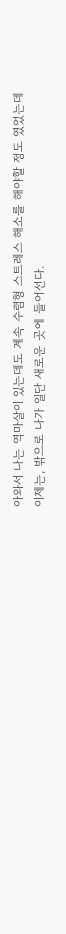아와서 나는 역마살이 있는데도 계속 수렴형 스트레스 해소를 해야할 정도 였었는데
이제는, 밖으로 나가 일단 새로운 곳에 들어선다.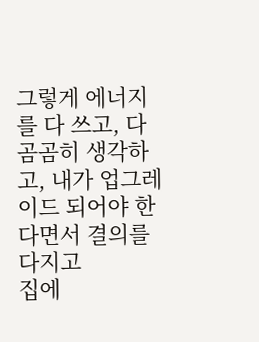그렇게 에너지를 다 쓰고, 다 곰곰히 생각하고, 내가 업그레이드 되어야 한다면서 결의를 다지고
집에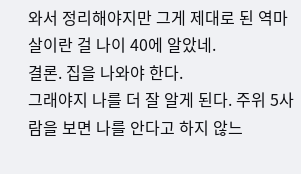와서 정리해야지만 그게 제대로 된 역마살이란 걸 나이 40에 알았네.
결론. 집을 나와야 한다.
그래야지 나를 더 잘 알게 된다. 주위 5사람을 보면 나를 안다고 하지 않느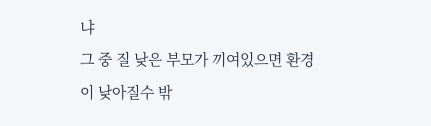냐
그 중 질 낮은 부모가 끼여있으면 환경이 낮아질수 밖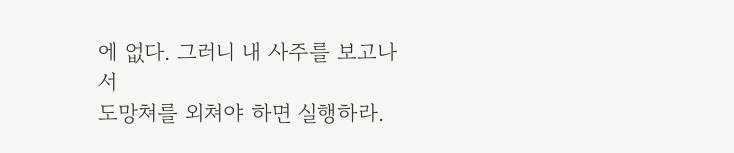에 없다. 그러니 내 사주를 보고나서
도망쳐를 외쳐야 하면 실행하라.